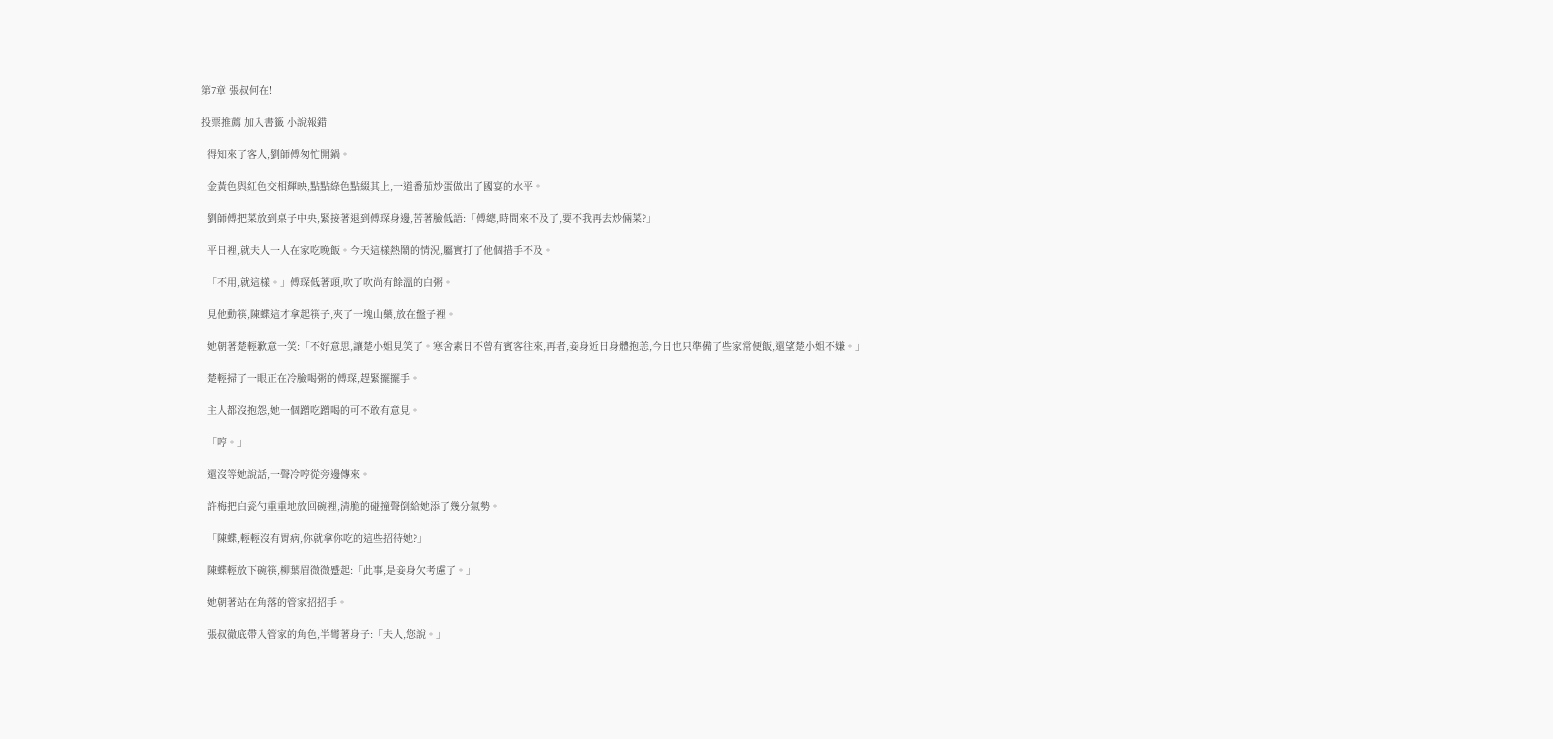第7章 張叔何在!

投票推薦 加入書籤 小說報錯

  得知來了客人,劉師傅匆忙開鍋。

  金黃色與紅色交相輝映,點點綠色點綴其上,一道番茄炒蛋做出了國宴的水平。

  劉師傅把菜放到桌子中央,緊接著退到傅琛身邊,苦著臉低語:「傅總,時間來不及了,要不我再去炒倆菜?」

  平日裡,就夫人一人在家吃晚飯。今天這樣熱鬧的情況,屬實打了他個措手不及。

  「不用,就這樣。」傅琛低著頭,吹了吹尚有餘溫的白粥。

  見他動筷,陳蝶這才拿起筷子,夾了一塊山藥,放在盤子裡。

  她朝著楚輕歉意一笑:「不好意思,讓楚小姐見笑了。寒舍素日不曾有賓客往來,再者,妾身近日身體抱恙,今日也只準備了些家常便飯,還望楚小姐不嫌。」

  楚輕掃了一眼正在冷臉喝粥的傅琛,趕緊擺擺手。

  主人都沒抱怨,她一個蹭吃蹭喝的可不敢有意見。

  「哼。」

  還沒等她說話,一聲冷哼從旁邊傳來。

  許梅把白瓷勺重重地放回碗裡,清脆的碰撞聲倒給她添了幾分氣勢。

  「陳蝶,輕輕沒有胃病,你就拿你吃的這些招待她?」

  陳蝶輕放下碗筷,柳葉眉微微蹙起:「此事,是妾身欠考慮了。」

  她朝著站在角落的管家招招手。

  張叔徹底帶入管家的角色,半彎著身子:「夫人,您說。」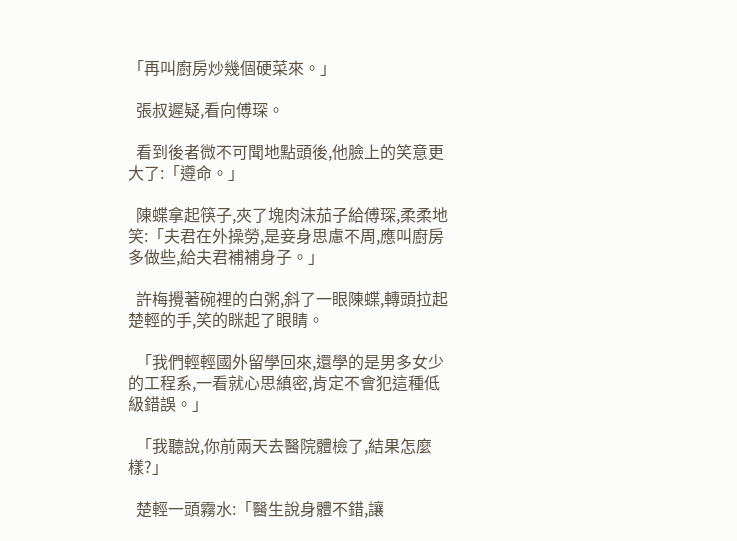「再叫廚房炒幾個硬菜來。」

  張叔遲疑,看向傅琛。

  看到後者微不可聞地點頭後,他臉上的笑意更大了:「遵命。」

  陳蝶拿起筷子,夾了塊肉沫茄子給傅琛,柔柔地笑:「夫君在外操勞,是妾身思慮不周,應叫廚房多做些,給夫君補補身子。」

  許梅攪著碗裡的白粥,斜了一眼陳蝶,轉頭拉起楚輕的手,笑的眯起了眼睛。

  「我們輕輕國外留學回來,還學的是男多女少的工程系,一看就心思縝密,肯定不會犯這種低級錯誤。」

  「我聽說,你前兩天去醫院體檢了,結果怎麼樣?」

  楚輕一頭霧水:「醫生說身體不錯,讓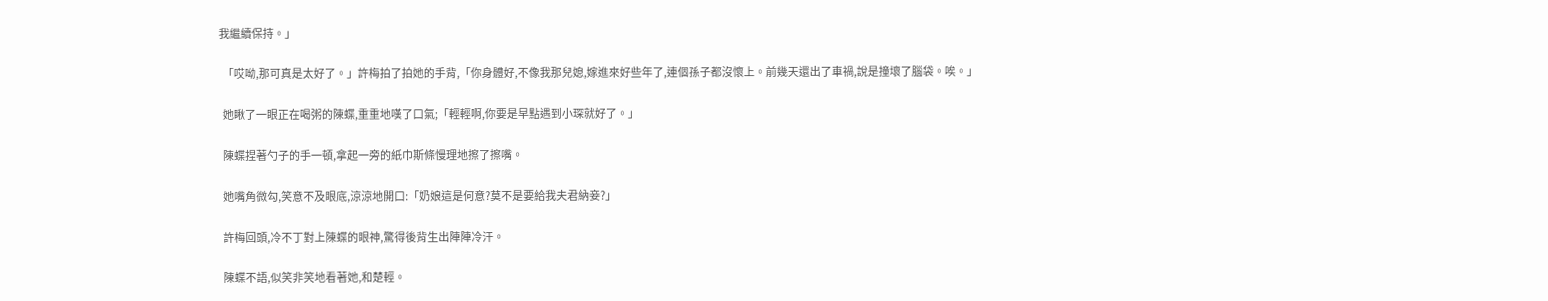我繼續保持。」

  「哎呦,那可真是太好了。」許梅拍了拍她的手背,「你身體好,不像我那兒媳,嫁進來好些年了,連個孫子都沒懷上。前幾天還出了車禍,說是撞壞了腦袋。唉。」

  她瞅了一眼正在喝粥的陳蝶,重重地嘆了口氣;「輕輕啊,你要是早點遇到小琛就好了。」

  陳蝶捏著勺子的手一頓,拿起一旁的紙巾斯條慢理地擦了擦嘴。

  她嘴角微勾,笑意不及眼底,涼涼地開口:「奶娘這是何意?莫不是要給我夫君納妾?」

  許梅回頭,冷不丁對上陳蝶的眼神,驚得後背生出陣陣冷汗。

  陳蝶不語,似笑非笑地看著她,和楚輕。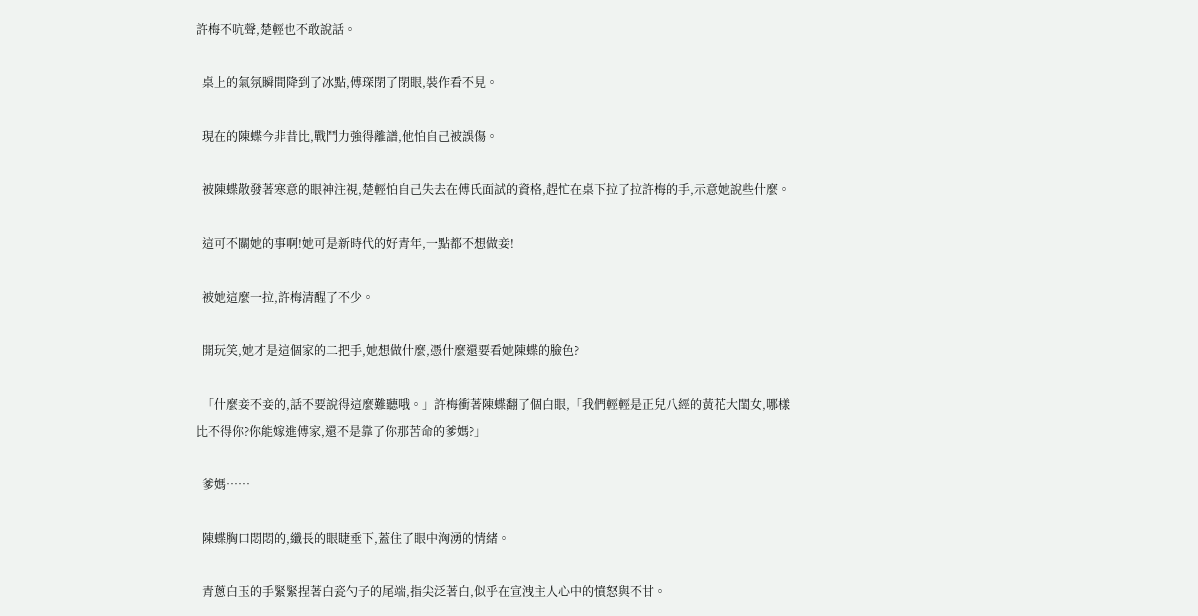許梅不吭聲,楚輕也不敢說話。

  桌上的氣氛瞬間降到了冰點,傅琛閉了閉眼,裝作看不見。

  現在的陳蝶今非昔比,戰鬥力強得離譜,他怕自己被誤傷。

  被陳蝶散發著寒意的眼神注視,楚輕怕自己失去在傅氏面試的資格,趕忙在桌下拉了拉許梅的手,示意她說些什麼。

  這可不關她的事啊!她可是新時代的好青年,一點都不想做妾!

  被她這麼一拉,許梅清醒了不少。

  開玩笑,她才是這個家的二把手,她想做什麼,憑什麼還要看她陳蝶的臉色?

  「什麼妾不妾的,話不要說得這麼難聽哦。」許梅衝著陳蝶翻了個白眼,「我們輕輕是正兒八經的黃花大閨女,哪樣比不得你?你能嫁進傅家,還不是靠了你那苦命的爹媽?」

  爹媽……

  陳蝶胸口悶悶的,纖長的眼睫垂下,蓋住了眼中洶湧的情緒。

  青蔥白玉的手緊緊捏著白瓷勺子的尾端,指尖泛著白,似乎在宣洩主人心中的憤怒與不甘。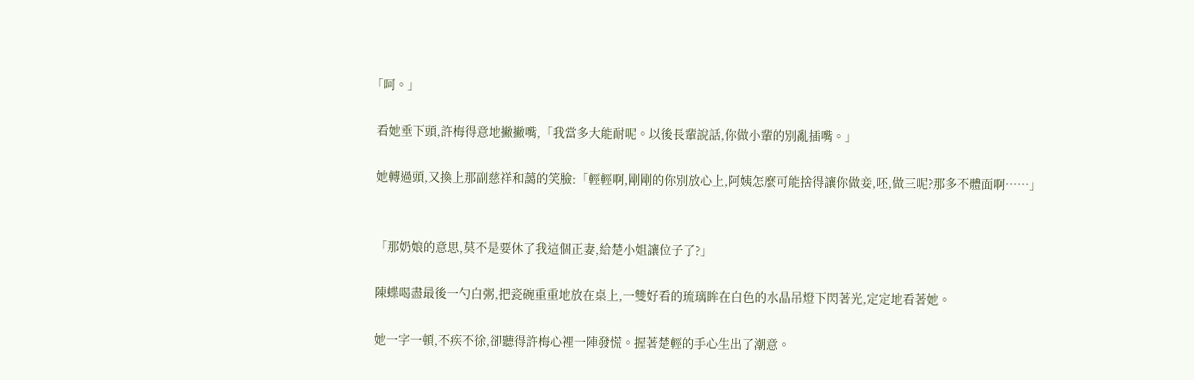「呵。」

  看她垂下頭,許梅得意地撇撇嘴,「我當多大能耐呢。以後長輩說話,你做小輩的別亂插嘴。」

  她轉過頭,又換上那副慈祥和藹的笑臉:「輕輕啊,剛剛的你別放心上,阿姨怎麼可能捨得讓你做妾,呸,做三呢?那多不體面啊……」


  「那奶娘的意思,莫不是要休了我這個正妻,給楚小姐讓位子了?」

  陳蝶喝盡最後一勺白粥,把瓷碗重重地放在桌上,一雙好看的琉璃眸在白色的水晶吊燈下閃著光,定定地看著她。

  她一字一頓,不疾不徐,卻聽得許梅心裡一陣發慌。握著楚輕的手心生出了潮意。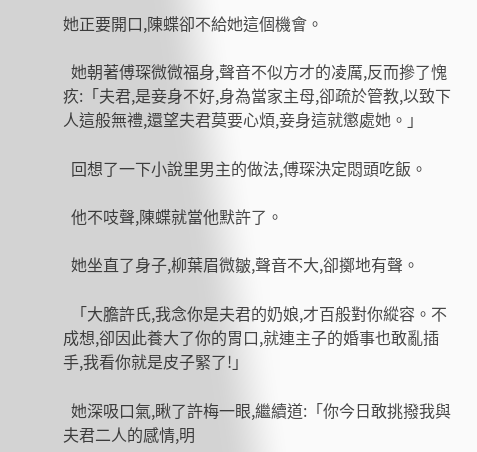她正要開口,陳蝶卻不給她這個機會。

  她朝著傅琛微微福身,聲音不似方才的凌厲,反而摻了愧疚:「夫君,是妾身不好,身為當家主母,卻疏於管教,以致下人這般無禮,還望夫君莫要心煩,妾身這就懲處她。」

  回想了一下小說里男主的做法,傅琛決定悶頭吃飯。

  他不吱聲,陳蝶就當他默許了。

  她坐直了身子,柳葉眉微皺,聲音不大,卻擲地有聲。

  「大膽許氏,我念你是夫君的奶娘,才百般對你縱容。不成想,卻因此養大了你的胃口,就連主子的婚事也敢亂插手,我看你就是皮子緊了!」

  她深吸口氣,瞅了許梅一眼,繼續道:「你今日敢挑撥我與夫君二人的感情,明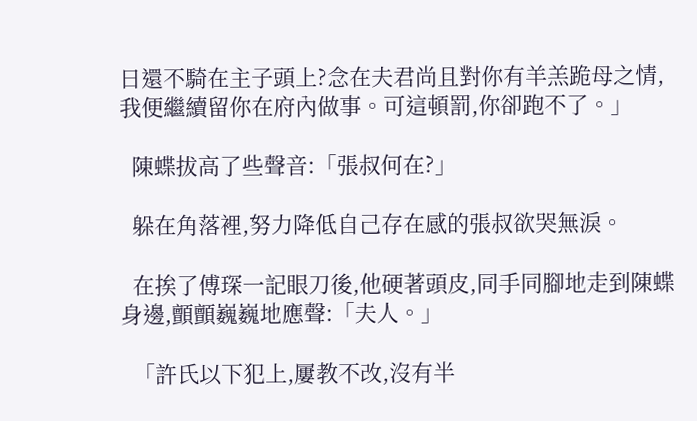日還不騎在主子頭上?念在夫君尚且對你有羊羔跪母之情,我便繼續留你在府內做事。可這頓罰,你卻跑不了。」

  陳蝶拔高了些聲音:「張叔何在?」

  躲在角落裡,努力降低自己存在感的張叔欲哭無淚。

  在挨了傅琛一記眼刀後,他硬著頭皮,同手同腳地走到陳蝶身邊,顫顫巍巍地應聲:「夫人。」

  「許氏以下犯上,屢教不改,沒有半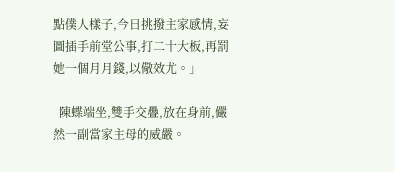點僕人樣子,今日挑撥主家感情,妄圖插手前堂公事,打二十大板,再罰她一個月月錢,以儆效尤。」

  陳蝶端坐,雙手交疊,放在身前,儼然一副當家主母的威嚴。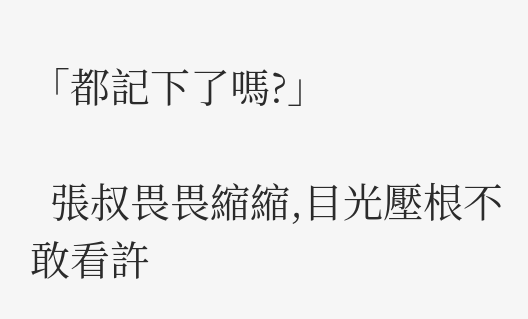「都記下了嗎?」

  張叔畏畏縮縮,目光壓根不敢看許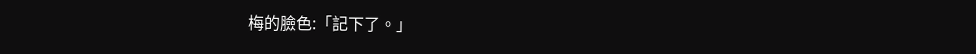梅的臉色:「記下了。」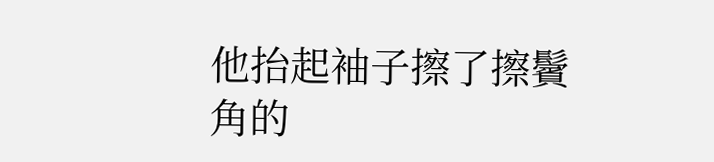他抬起袖子擦了擦鬢角的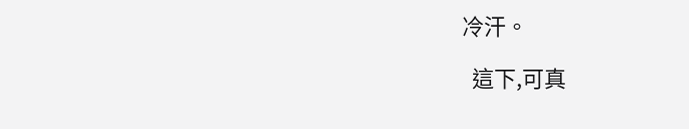冷汗。

  這下,可真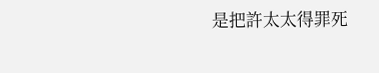是把許太太得罪死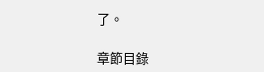了。

章節目錄